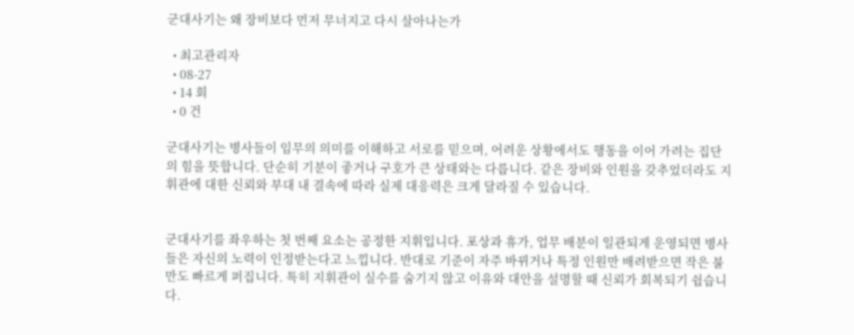군대사기는 왜 장비보다 먼저 무너지고 다시 살아나는가

  • 최고관리자
  • 08-27
  • 14 회
  • 0 건

군대사기는 병사들이 임무의 의미를 이해하고 서로를 믿으며, 어려운 상황에서도 행동을 이어 가려는 집단의 힘을 뜻합니다. 단순히 기분이 좋거나 구호가 큰 상태와는 다릅니다. 같은 장비와 인원을 갖추었더라도 지휘관에 대한 신뢰와 부대 내 결속에 따라 실제 대응력은 크게 달라질 수 있습니다.


군대사기를 좌우하는 첫 번째 요소는 공정한 지휘입니다. 포상과 휴가, 업무 배분이 일관되게 운영되면 병사들은 자신의 노력이 인정받는다고 느낍니다. 반대로 기준이 자주 바뀌거나 특정 인원만 배려받으면 작은 불만도 빠르게 퍼집니다. 특히 지휘관이 실수를 숨기지 않고 이유와 대안을 설명할 때 신뢰가 회복되기 쉽습니다.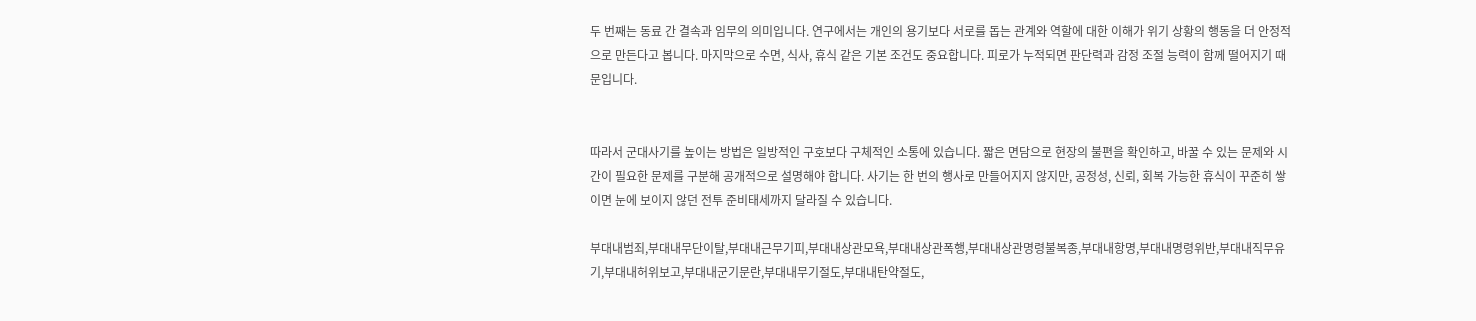두 번째는 동료 간 결속과 임무의 의미입니다. 연구에서는 개인의 용기보다 서로를 돕는 관계와 역할에 대한 이해가 위기 상황의 행동을 더 안정적으로 만든다고 봅니다. 마지막으로 수면, 식사, 휴식 같은 기본 조건도 중요합니다. 피로가 누적되면 판단력과 감정 조절 능력이 함께 떨어지기 때문입니다.


따라서 군대사기를 높이는 방법은 일방적인 구호보다 구체적인 소통에 있습니다. 짧은 면담으로 현장의 불편을 확인하고, 바꿀 수 있는 문제와 시간이 필요한 문제를 구분해 공개적으로 설명해야 합니다. 사기는 한 번의 행사로 만들어지지 않지만, 공정성, 신뢰, 회복 가능한 휴식이 꾸준히 쌓이면 눈에 보이지 않던 전투 준비태세까지 달라질 수 있습니다.

부대내범죄,부대내무단이탈,부대내근무기피,부대내상관모욕,부대내상관폭행,부대내상관명령불복종,부대내항명,부대내명령위반,부대내직무유기,부대내허위보고,부대내군기문란,부대내무기절도,부대내탄약절도,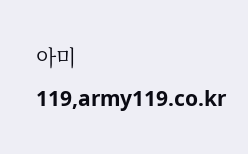아미119,army119.co.kr